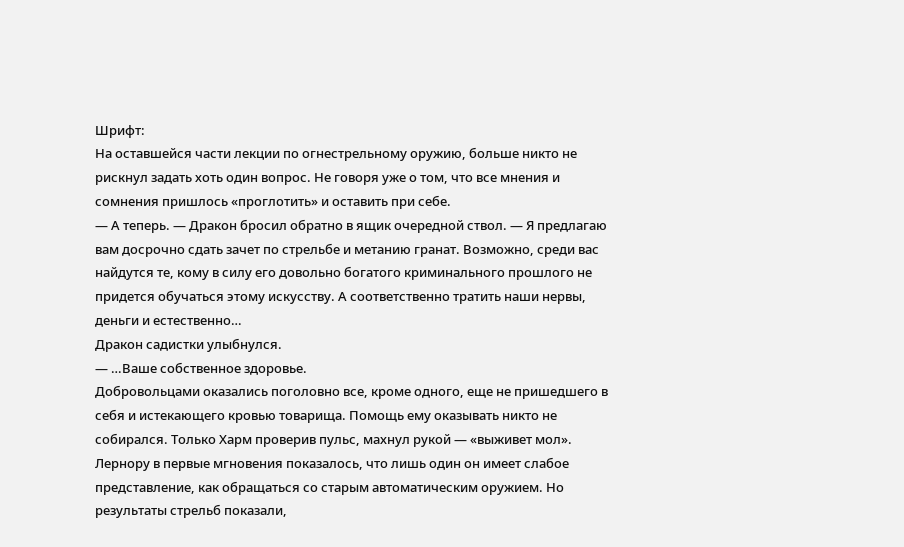Шрифт:
На оставшейся части лекции по огнестрельному оружию, больше никто не рискнул задать хоть один вопрос. Не говоря уже о том, что все мнения и сомнения пришлось «проглотить» и оставить при себе.
— А теперь. — Дракон бросил обратно в ящик очередной ствол. — Я предлагаю вам досрочно сдать зачет по стрельбе и метанию гранат. Возможно, среди вас найдутся те, кому в силу его довольно богатого криминального прошлого не придется обучаться этому искусству. А соответственно тратить наши нервы, деньги и естественно…
Дракон садистки улыбнулся.
— …Ваше собственное здоровье.
Добровольцами оказались поголовно все, кроме одного, еще не пришедшего в себя и истекающего кровью товарища. Помощь ему оказывать никто не собирался. Только Харм проверив пульс, махнул рукой — «выживет мол».
Лернору в первые мгновения показалось, что лишь один он имеет слабое представление, как обращаться со старым автоматическим оружием. Но результаты стрельб показали,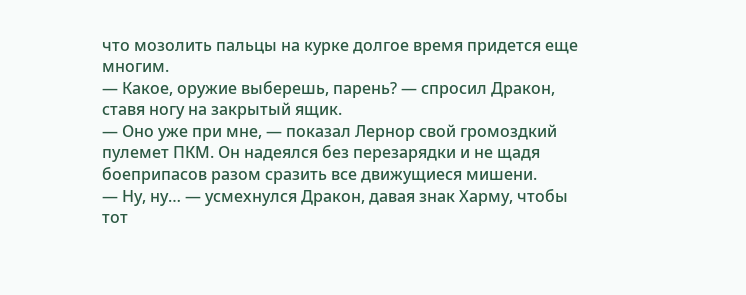что мозолить пальцы на курке долгое время придется еще многим.
— Какое, оружие выберешь, парень? — спросил Дракон, ставя ногу на закрытый ящик.
— Оно уже при мне, — показал Лернор свой громоздкий пулемет ПКМ. Он надеялся без перезарядки и не щадя боеприпасов разом сразить все движущиеся мишени.
— Ну, ну… — усмехнулся Дракон, давая знак Харму, чтобы тот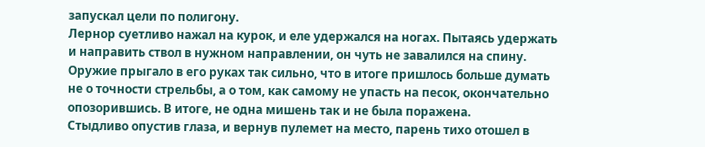запускал цели по полигону.
Лернор суетливо нажал на курок, и еле удержался на ногах. Пытаясь удержать и направить ствол в нужном направлении, он чуть не завалился на спину. Оружие прыгало в его руках так сильно, что в итоге пришлось больше думать не о точности стрельбы, а о том, как самому не упасть на песок, окончательно опозорившись. В итоге, не одна мишень так и не была поражена.
Стыдливо опустив глаза, и вернув пулемет на место, парень тихо отошел в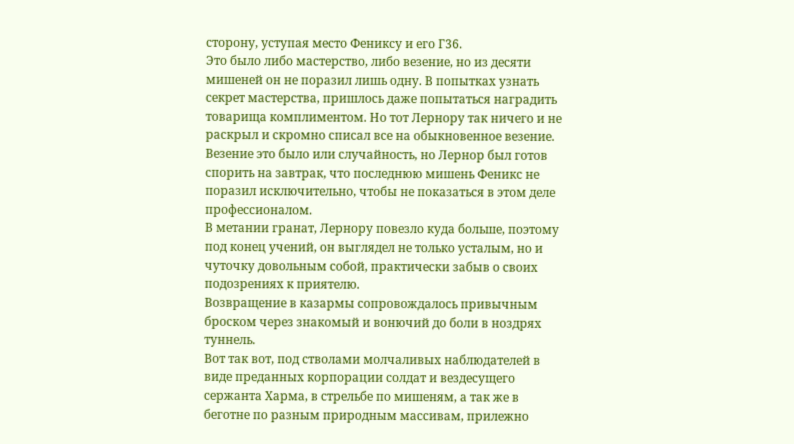сторону, уступая место Фениксу и его Г36.
Это было либо мастерство, либо везение, но из десяти мишеней он не поразил лишь одну. В попытках узнать секрет мастерства, пришлось даже попытаться наградить товарища комплиментом. Но тот Лернору так ничего и не раскрыл и скромно списал все на обыкновенное везение. Везение это было или случайность, но Лернор был готов спорить на завтрак, что последнюю мишень Феникс не поразил исключительно, чтобы не показаться в этом деле профессионалом.
В метании гранат, Лернору повезло куда больше, поэтому под конец учений, он выглядел не только усталым, но и чуточку довольным собой, практически забыв о своих подозрениях к приятелю.
Возвращение в казармы сопровождалось привычным броском через знакомый и вонючий до боли в ноздрях туннель.
Вот так вот, под стволами молчаливых наблюдателей в виде преданных корпорации солдат и вездесущего сержанта Харма, в стрельбе по мишеням, а так же в беготне по разным природным массивам, прилежно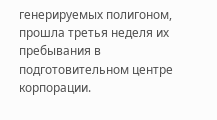генерируемых полигоном, прошла третья неделя их пребывания в подготовительном центре корпорации.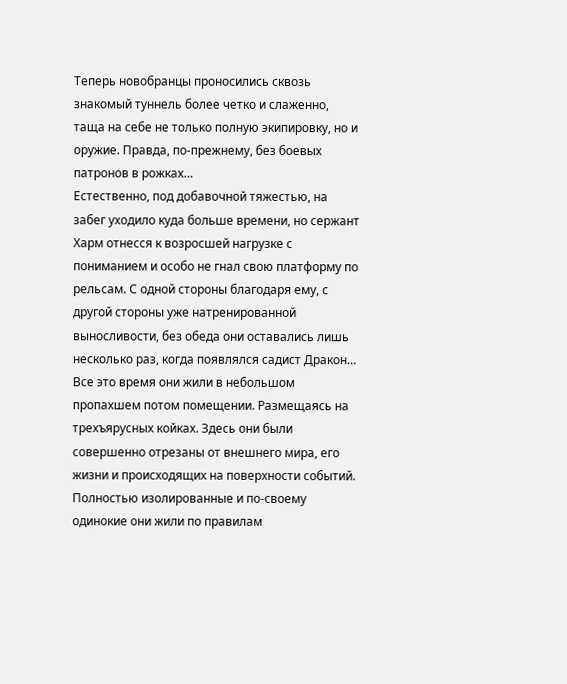Теперь новобранцы проносились сквозь знакомый туннель более четко и слаженно, таща на себе не только полную экипировку, но и оружие. Правда, по-прежнему, без боевых патронов в рожках…
Естественно, под добавочной тяжестью, на забег уходило куда больше времени, но сержант Харм отнесся к возросшей нагрузке с пониманием и особо не гнал свою платформу по рельсам. С одной стороны благодаря ему, с другой стороны уже натренированной выносливости, без обеда они оставались лишь несколько раз, когда появлялся садист Дракон…
Все это время они жили в небольшом пропахшем потом помещении. Размещаясь на трехъярусных койках. Здесь они были совершенно отрезаны от внешнего мира, его жизни и происходящих на поверхности событий. Полностью изолированные и по-своему одинокие они жили по правилам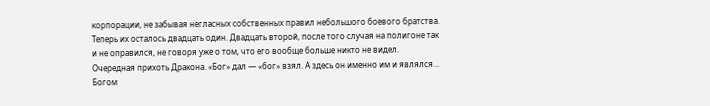корпорации, не забывая негласных собственных правил небольшого боевого братства.
Теперь их осталось двадцать один. Двадцать второй, после того случая на полигоне так и не оправился, не говоря уже о том, что его вообще больше никто не видел.
Очередная прихоть Дракона. «Бог» дал — «бог» взял. А здесь он именно им и являлся… Богом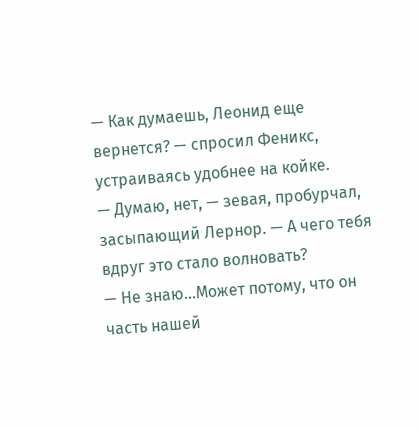— Как думаешь, Леонид еще вернется? — спросил Феникс, устраиваясь удобнее на койке.
— Думаю, нет, — зевая, пробурчал, засыпающий Лернор. — А чего тебя вдруг это стало волновать?
— Не знаю…Может потому, что он часть нашей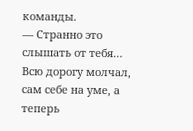команды.
— Странно это слышать от тебя… Всю дорогу молчал, сам себе на уме, а теперь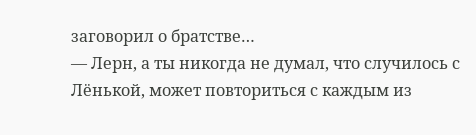заговорил о братстве…
— Лерн, а ты никогда не думал, что случилось с Лёнькой, может повториться с каждым из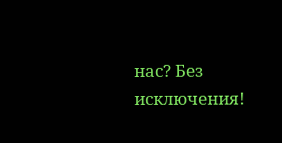нас? Без исключения!